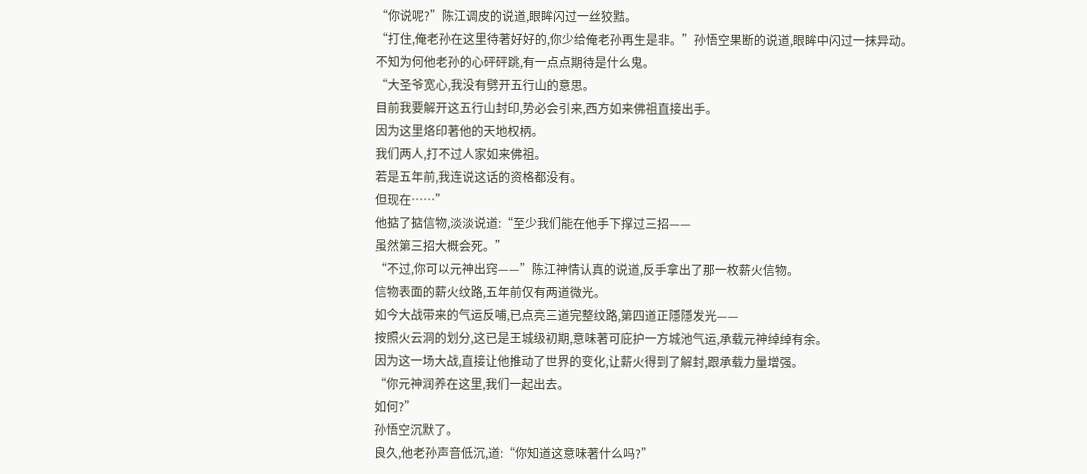“你说呢?”陈江调皮的说道,眼眸闪过一丝狡黠。
“打住,俺老孙在这里待著好好的,你少给俺老孙再生是非。”孙悟空果断的说道,眼眸中闪过一抹异动。
不知为何他老孙的心砰砰跳,有一点点期待是什么鬼。
“大圣爷宽心,我没有劈开五行山的意思。
目前我要解开这五行山封印,势必会引来,西方如来佛祖直接出手。
因为这里烙印著他的天地权柄。
我们两人,打不过人家如来佛祖。
若是五年前,我连说这话的资格都没有。
但现在……”
他掂了掂信物,淡淡说道:“至少我们能在他手下撑过三招——
虽然第三招大概会死。”
“不过,你可以元神出窍——”陈江神情认真的说道,反手拿出了那一枚薪火信物。
信物表面的薪火纹路,五年前仅有两道微光。
如今大战带来的气运反哺,已点亮三道完整纹路,第四道正隱隱发光——
按照火云洞的划分,这已是王城级初期,意味著可庇护一方城池气运,承载元神绰绰有余。
因为这一场大战,直接让他推动了世界的变化,让薪火得到了解封,跟承载力量增强。
“你元神润养在这里,我们一起出去。
如何?”
孙悟空沉默了。
良久,他老孙声音低沉,道:“你知道这意味著什么吗?”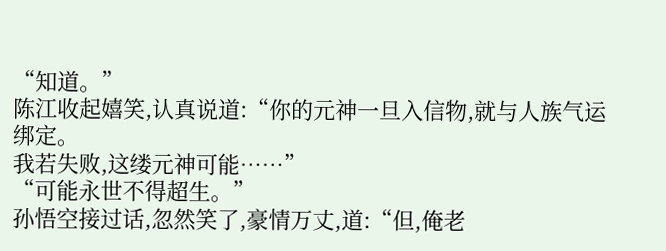“知道。”
陈江收起嬉笑,认真说道:“你的元神一旦入信物,就与人族气运绑定。
我若失败,这缕元神可能……”
“可能永世不得超生。”
孙悟空接过话,忽然笑了,豪情万丈,道:“但,俺老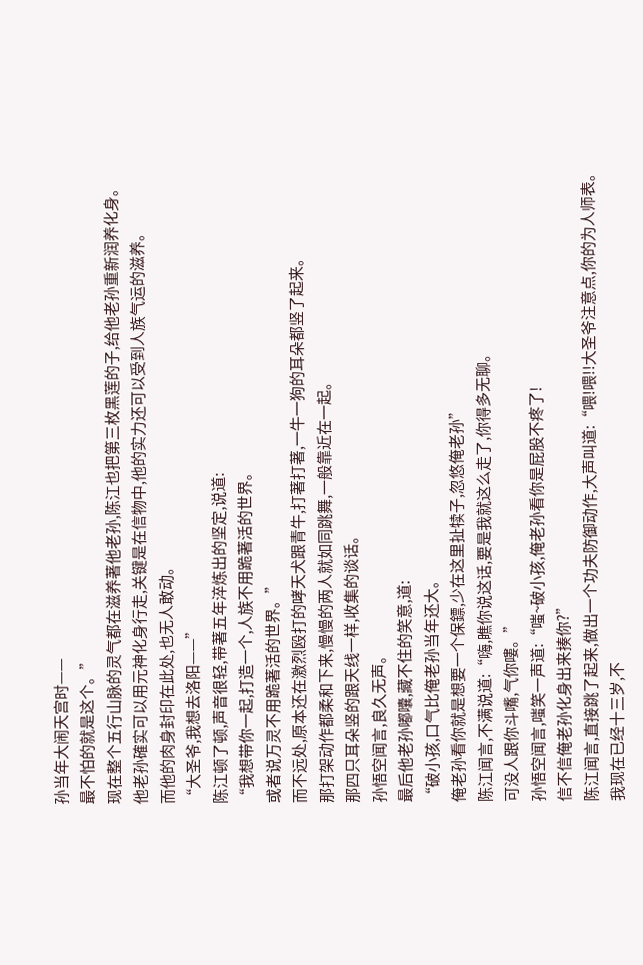孙当年大闹天宫时——
最不怕的就是这个。”
现在整个五行山脉的灵气都在滋养著他老孙,陈江也把第三枚黑莲的子,给他老孙重新润养化身。
他老孙確实可以用元神化身行走,关键是在信物中,他的实力还可以受到人族气运的滋养。
而他的肉身封印在此处,也无人敢动。
“大圣爷,我想去洛阳——”
陈江顿了顿,声音很轻,带著五年淬炼出的坚定,说道:
“我想带你一起,打造一个,人族不用跪著活的世界。
或者说万灵不用跪著活的世界。”
而不远处,原本还在激烈殴打的哮天犬跟青牛,打著打著,一牛一狗的耳朵都竖了起来。
那打架动作都柔和下来,慢慢的两人就如同跳舞,一般靠近在一起。
那四只耳朵竖的跟天线一样,收集的谈话。
孙悟空闻言,良久无声。
最后他老孙嘟囔,藏不住的笑意,道:
“破小孩,口气比俺老孙当年还大。
俺老孙看你就是想要一个保鏢,少在这里扯犊子,忽悠俺老孙”
陈江闻言,不满说道:“嗨,瞧你说这话,要是我就这么走了,你得多无聊。
可没人跟你斗嘴,气你嘍。”
孙悟空闻言,嗤笑一声道:“嗤~破小孩,俺老孙看你是屁股不疼了!
信不信俺老孙化身出来揍你?”
陈江闻言,直接跳了起来,做出一个功夫防御动作,大声叫道:“喂!喂!!大圣爷注意点,你的为人师表。
我现在已经十三岁,不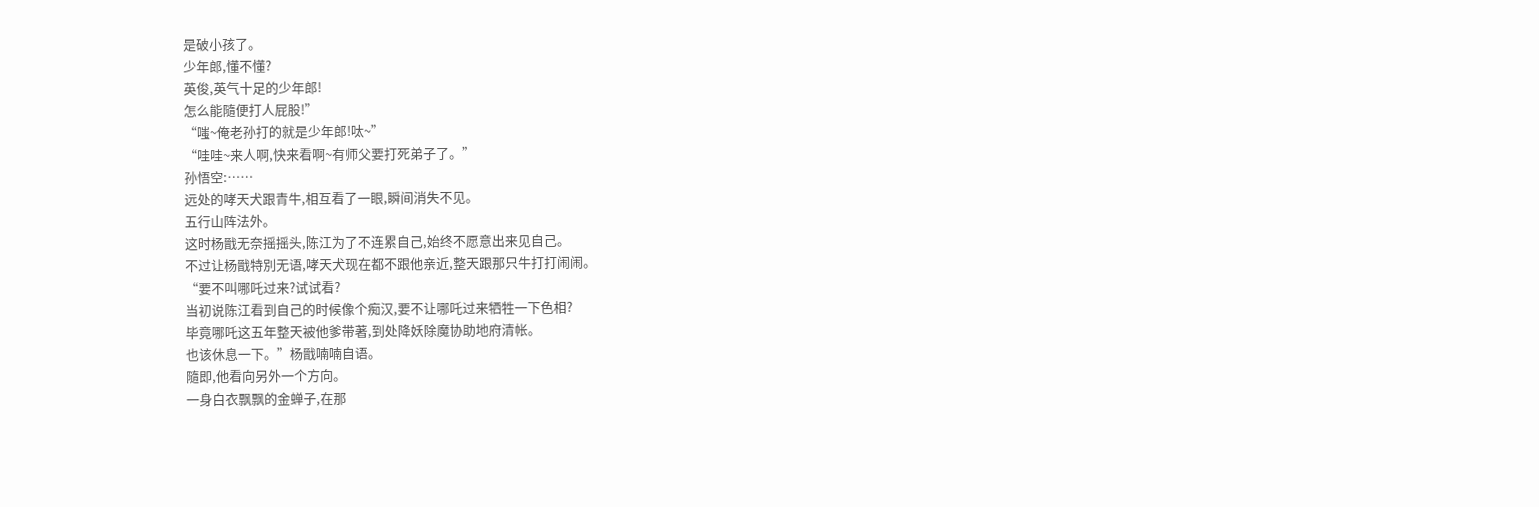是破小孩了。
少年郎,懂不懂?
英俊,英气十足的少年郎!
怎么能隨便打人屁股!”
“嗤~俺老孙打的就是少年郎!呔~”
“哇哇~来人啊,快来看啊~有师父要打死弟子了。”
孙悟空:……
远处的哮天犬跟青牛,相互看了一眼,瞬间消失不见。
五行山阵法外。
这时杨戩无奈摇摇头,陈江为了不连累自己,始终不愿意出来见自己。
不过让杨戩特別无语,哮天犬现在都不跟他亲近,整天跟那只牛打打闹闹。
“要不叫哪吒过来?试试看?
当初说陈江看到自己的时候像个痴汉,要不让哪吒过来牺牲一下色相?
毕竟哪吒这五年整天被他爹带著,到处降妖除魔协助地府清帐。
也该休息一下。”杨戩喃喃自语。
隨即,他看向另外一个方向。
一身白衣飘飘的金蝉子,在那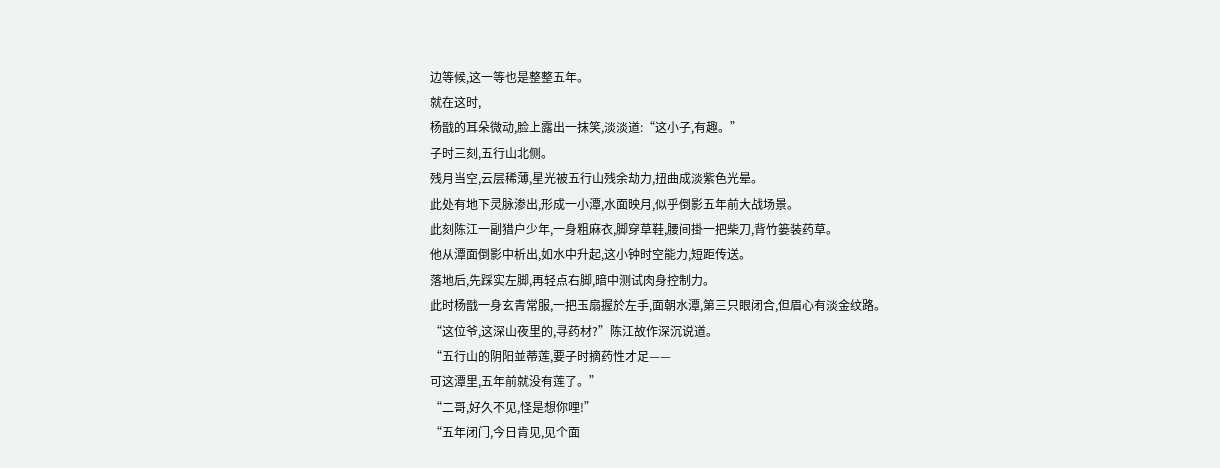边等候,这一等也是整整五年。
就在这时,
杨戩的耳朵微动,脸上露出一抹笑,淡淡道:“这小子,有趣。”
子时三刻,五行山北侧。
残月当空,云层稀薄,星光被五行山残余劫力,扭曲成淡紫色光晕。
此处有地下灵脉渗出,形成一小潭,水面映月,似乎倒影五年前大战场景。
此刻陈江一副猎户少年,一身粗麻衣,脚穿草鞋,腰间掛一把柴刀,背竹篓装药草。
他从潭面倒影中析出,如水中升起,这小钟时空能力,短距传送。
落地后,先踩实左脚,再轻点右脚,暗中测试肉身控制力。
此时杨戩一身玄青常服,一把玉扇握於左手,面朝水潭,第三只眼闭合,但眉心有淡金纹路。
“这位爷,这深山夜里的,寻药材?”陈江故作深沉说道。
“五行山的阴阳並蒂莲,要子时摘药性才足——
可这潭里,五年前就没有莲了。”
“二哥,好久不见,怪是想你哩!”
“五年闭门,今日肯见,见个面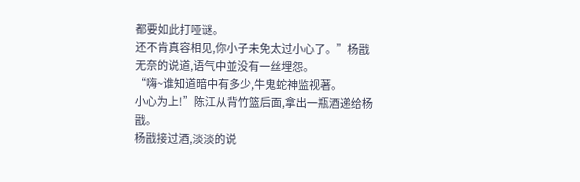都要如此打哑谜。
还不肯真容相见,你小子未免太过小心了。”杨戩无奈的说道,语气中並没有一丝埋怨。
“嗨~谁知道暗中有多少,牛鬼蛇神监视著。
小心为上!”陈江从背竹篮后面,拿出一瓶酒递给杨戩。
杨戩接过酒,淡淡的说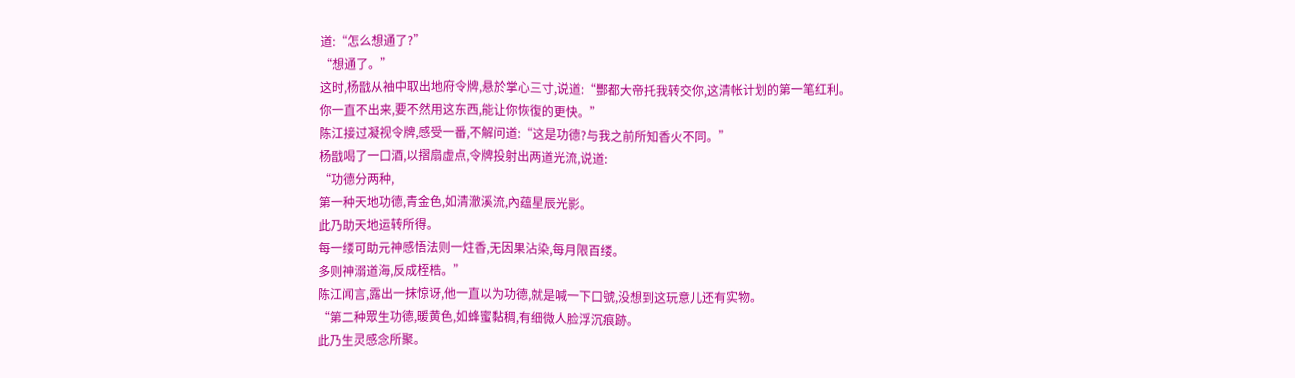道:“怎么想通了?”
“想通了。”
这时,杨戩从袖中取出地府令牌,悬於掌心三寸,说道:“酆都大帝托我转交你,这清帐计划的第一笔红利。
你一直不出来,要不然用这东西,能让你恢復的更快。”
陈江接过凝视令牌,感受一番,不解问道:“这是功德?与我之前所知香火不同。”
杨戩喝了一口酒,以摺扇虚点,令牌投射出两道光流,说道:
“功德分两种,
第一种天地功德,青金色,如清澈溪流,內蕴星辰光影。
此乃助天地运转所得。
每一缕可助元神感悟法则一炷香,无因果沾染,每月限百缕。
多则神溺道海,反成桎梏。”
陈江闻言,露出一抹惊讶,他一直以为功德,就是喊一下口號,没想到这玩意儿还有实物。
“第二种眾生功德,暖黄色,如蜂蜜黏稠,有细微人脸浮沉痕跡。
此乃生灵感念所聚。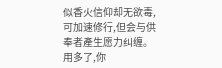似香火信仰却无欲毒,可加速修行,但会与供奉者產生愿力纠缠。
用多了,你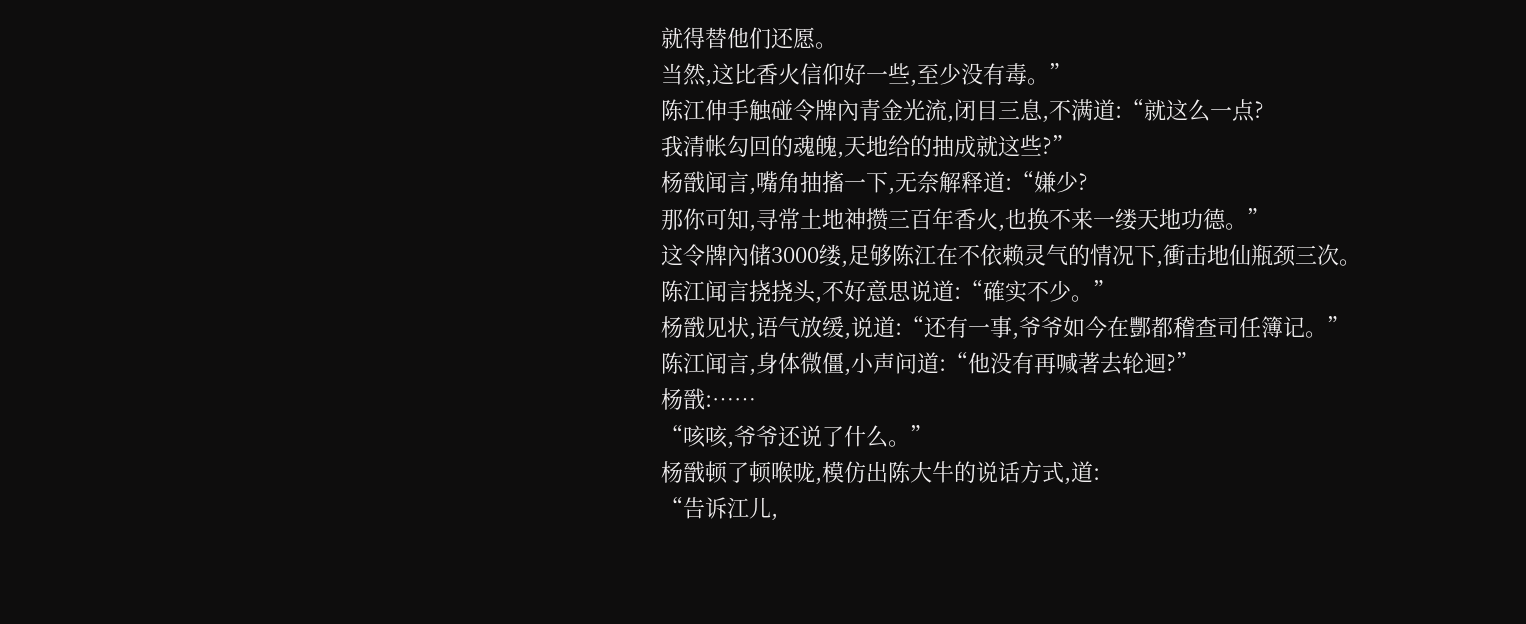就得替他们还愿。
当然,这比香火信仰好一些,至少没有毒。”
陈江伸手触碰令牌內青金光流,闭目三息,不满道:“就这么一点?
我清帐勾回的魂魄,天地给的抽成就这些?”
杨戩闻言,嘴角抽搐一下,无奈解释道:“嫌少?
那你可知,寻常土地神攒三百年香火,也换不来一缕天地功德。”
这令牌內储3000缕,足够陈江在不依赖灵气的情况下,衝击地仙瓶颈三次。
陈江闻言挠挠头,不好意思说道:“確实不少。”
杨戩见状,语气放缓,说道:“还有一事,爷爷如今在酆都稽查司任簿记。”
陈江闻言,身体微僵,小声问道:“他没有再喊著去轮迴?”
杨戩:……
“咳咳,爷爷还说了什么。”
杨戩顿了顿喉咙,模仿出陈大牛的说话方式,道:
“告诉江儿,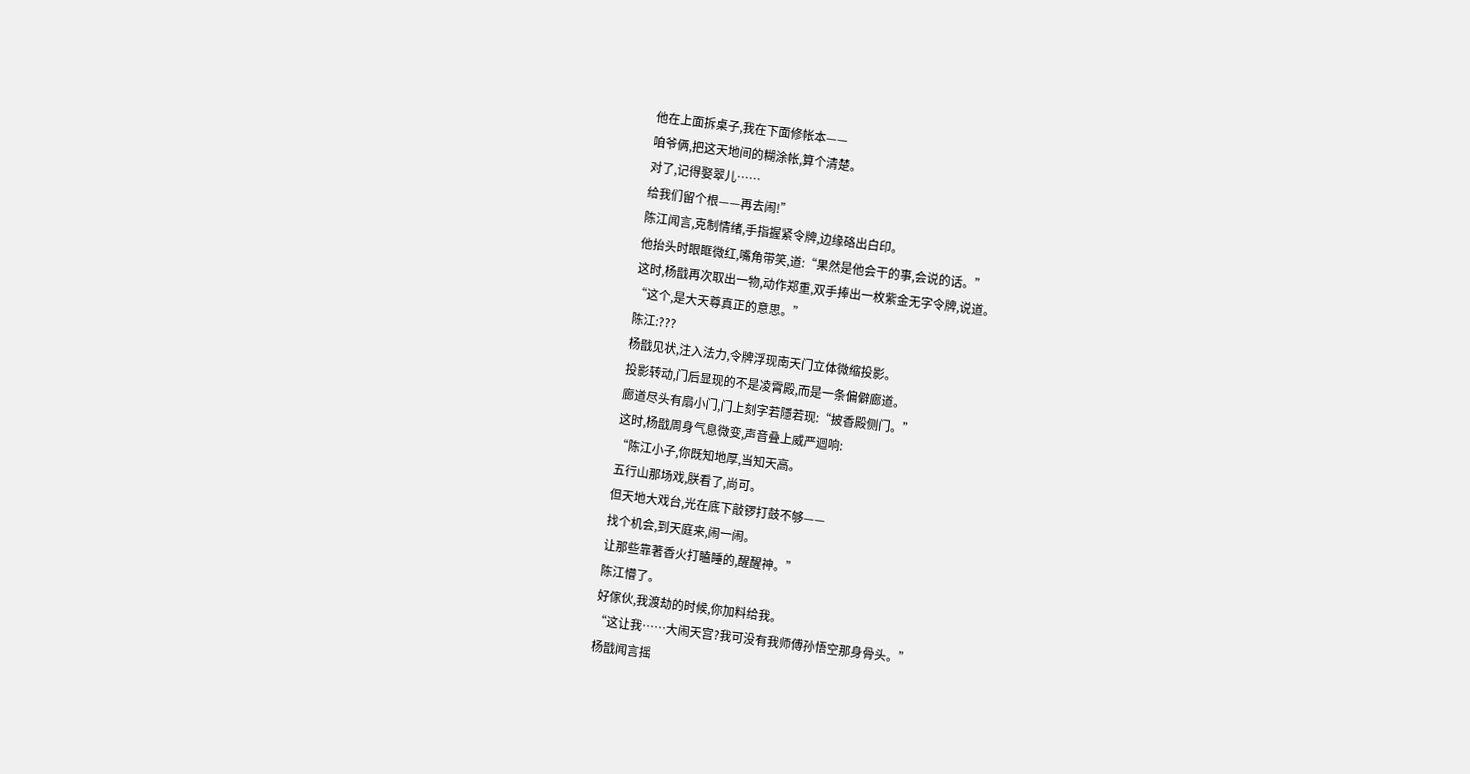他在上面拆桌子,我在下面修帐本——
咱爷俩,把这天地间的糊涂帐,算个清楚。
对了,记得娶翠儿……
给我们留个根——再去闹!”
陈江闻言,克制情绪,手指握紧令牌,边缘硌出白印。
他抬头时眼眶微红,嘴角带笑,道:“果然是他会干的事,会说的话。”
这时,杨戩再次取出一物,动作郑重,双手捧出一枚紫金无字令牌,说道。
“这个,是大天尊真正的意思。”
陈江:???
杨戩见状,注入法力,令牌浮现南天门立体微缩投影。
投影转动,门后显现的不是凌霄殿,而是一条偏僻廊道。
廊道尽头有扇小门,门上刻字若隱若现:“披香殿侧门。”
这时,杨戩周身气息微变,声音叠上威严迴响:
“陈江小子,你既知地厚,当知天高。
五行山那场戏,朕看了,尚可。
但天地大戏台,光在底下敲锣打鼓不够——
找个机会,到天庭来,闹一闹。
让那些靠著香火打瞌睡的,醒醒神。”
陈江懵了。
好傢伙,我渡劫的时候,你加料给我。
“这让我……大闹天宫?我可没有我师傅孙悟空那身骨头。”
杨戩闻言摇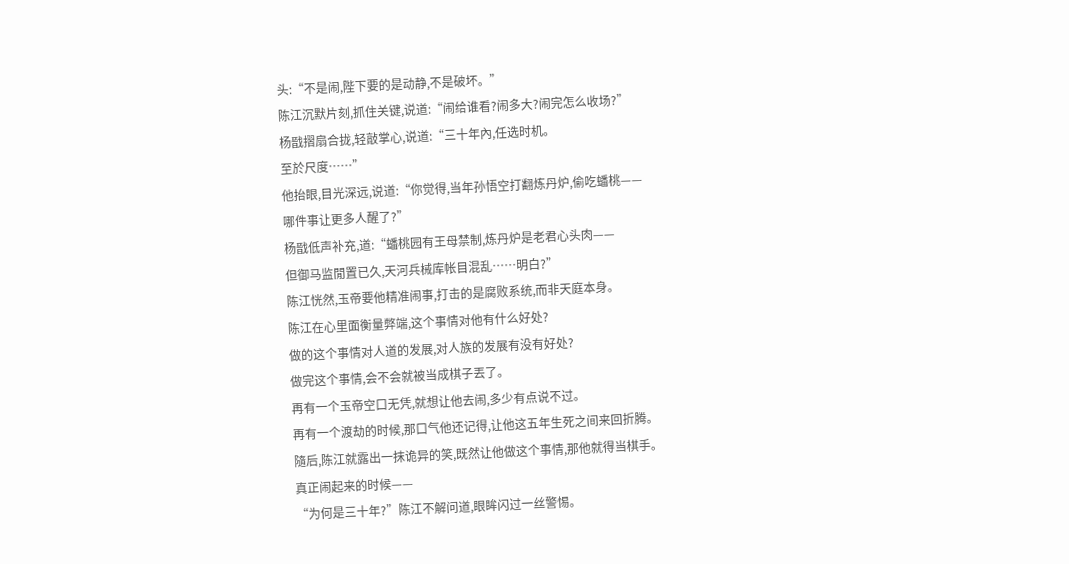头:“不是闹,陛下要的是动静,不是破坏。”
陈江沉默片刻,抓住关键,说道:“闹给谁看?闹多大?闹完怎么收场?”
杨戩摺扇合拢,轻敲掌心,说道:“三十年內,任选时机。
至於尺度……”
他抬眼,目光深远,说道:“你觉得,当年孙悟空打翻炼丹炉,偷吃蟠桃——
哪件事让更多人醒了?”
杨戩低声补充,道:“蟠桃园有王母禁制,炼丹炉是老君心头肉——
但御马监閒置已久,天河兵械库帐目混乱……明白?”
陈江恍然,玉帝要他精准闹事,打击的是腐败系统,而非天庭本身。
陈江在心里面衡量弊端,这个事情对他有什么好处?
做的这个事情对人道的发展,对人族的发展有没有好处?
做完这个事情,会不会就被当成棋子丟了。
再有一个玉帝空口无凭,就想让他去闹,多少有点说不过。
再有一个渡劫的时候,那口气他还记得,让他这五年生死之间来回折腾。
隨后,陈江就露出一抹诡异的笑,既然让他做这个事情,那他就得当棋手。
真正闹起来的时候——
“为何是三十年?”陈江不解问道,眼眸闪过一丝警惕。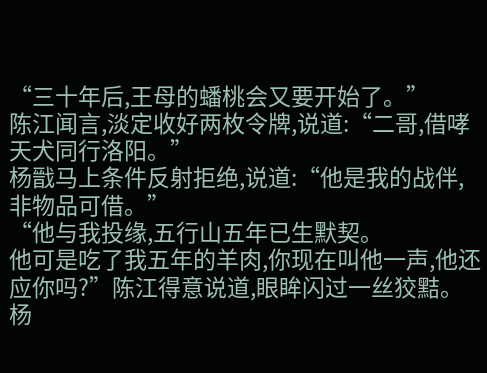“三十年后,王母的蟠桃会又要开始了。”
陈江闻言,淡定收好两枚令牌,说道:“二哥,借哮天犬同行洛阳。”
杨戩马上条件反射拒绝,说道:“他是我的战伴,非物品可借。”
“他与我投缘,五行山五年已生默契。
他可是吃了我五年的羊肉,你现在叫他一声,他还应你吗?”陈江得意说道,眼眸闪过一丝狡黠。
杨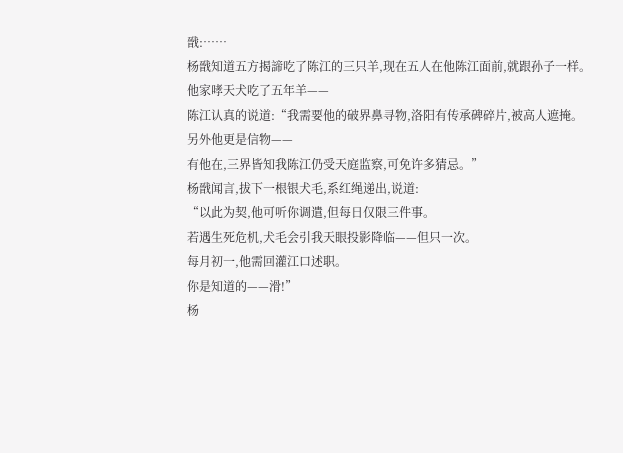戩:……
杨戩知道五方揭諦吃了陈江的三只羊,现在五人在他陈江面前,就跟孙子一样。
他家哮天犬吃了五年羊——
陈江认真的说道:“我需要他的破界鼻寻物,洛阳有传承碑碎片,被高人遮掩。
另外他更是信物——
有他在,三界皆知我陈江仍受天庭监察,可免许多猜忌。”
杨戩闻言,拔下一根银犬毛,系红绳递出,说道:
“以此为契,他可听你调遣,但每日仅限三件事。
若遇生死危机,犬毛会引我天眼投影降临——但只一次。
每月初一,他需回灌江口述职。
你是知道的——滑!”
杨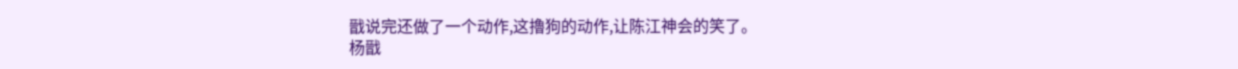戩说完还做了一个动作,这擼狗的动作,让陈江神会的笑了。
杨戩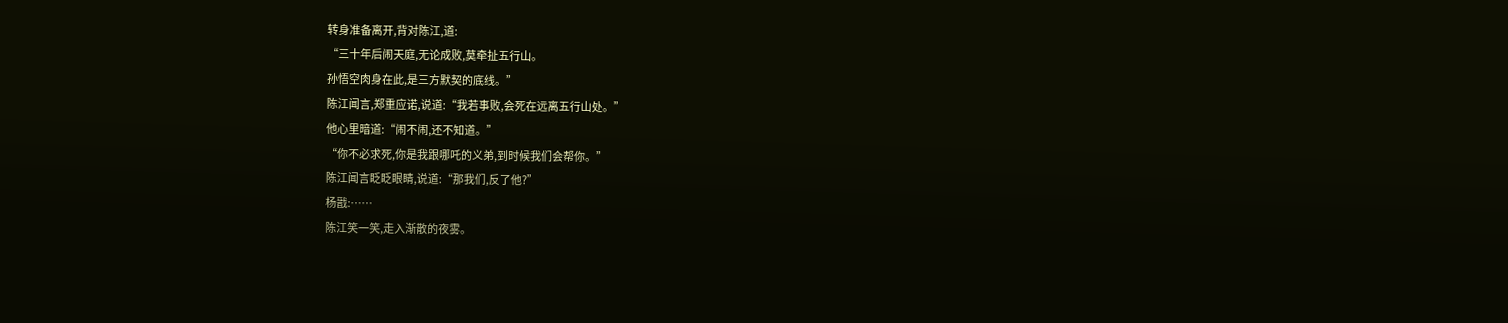转身准备离开,背对陈江,道:
“三十年后闹天庭,无论成败,莫牵扯五行山。
孙悟空肉身在此,是三方默契的底线。”
陈江闻言,郑重应诺,说道:“我若事败,会死在远离五行山处。”
他心里暗道:“闹不闹,还不知道。”
“你不必求死,你是我跟哪吒的义弟,到时候我们会帮你。”
陈江闻言眨眨眼睛,说道:“那我们,反了他?”
杨戩:……
陈江笑一笑,走入渐散的夜雾。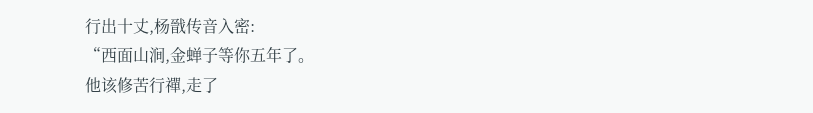行出十丈,杨戩传音入密:
“西面山涧,金蝉子等你五年了。
他该修苦行禪,走了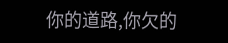你的道路,你欠的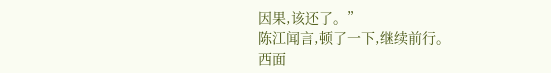因果,该还了。”
陈江闻言,顿了一下,继续前行。
西面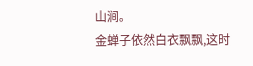山涧。
金蝉子依然白衣飘飘,这时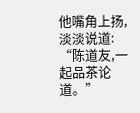他嘴角上扬,淡淡说道:
“陈道友,一起品茶论道。”